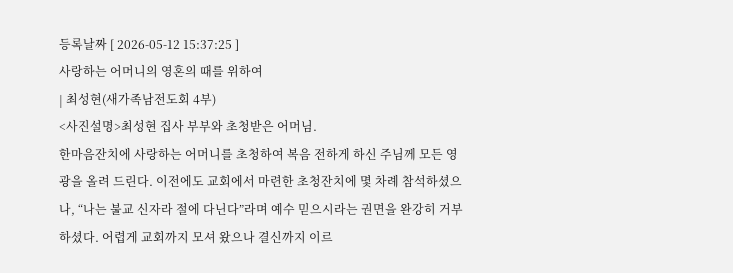등록날짜 [ 2026-05-12 15:37:25 ]
사랑하는 어머니의 영혼의 때를 위하여
| 최성현(새가족남전도회 4부)
<사진설명>최성현 집사 부부와 초청받은 어머님.
한마음잔치에 사랑하는 어머니를 초청하여 복음 전하게 하신 주님께 모든 영광을 올려 드린다. 이전에도 교회에서 마련한 초청잔치에 몇 차례 참석하셨으나, “나는 불교 신자라 절에 다닌다”라며 예수 믿으시라는 권면을 완강히 거부하셨다. 어렵게 교회까지 모셔 왔으나 결신까지 이르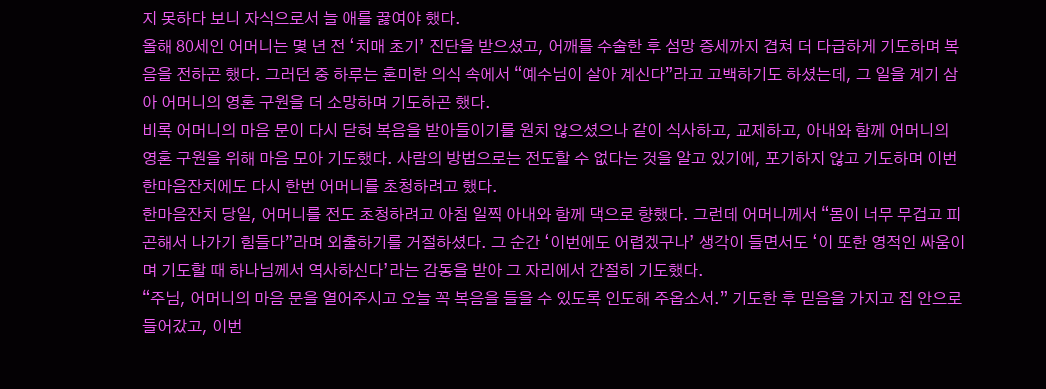지 못하다 보니 자식으로서 늘 애를 끓여야 했다.
올해 80세인 어머니는 몇 년 전 ‘치매 초기’ 진단을 받으셨고, 어깨를 수술한 후 섬망 증세까지 겹쳐 더 다급하게 기도하며 복음을 전하곤 했다. 그러던 중 하루는 혼미한 의식 속에서 “예수님이 살아 계신다”라고 고백하기도 하셨는데, 그 일을 계기 삼아 어머니의 영혼 구원을 더 소망하며 기도하곤 했다.
비록 어머니의 마음 문이 다시 닫혀 복음을 받아들이기를 원치 않으셨으나 같이 식사하고, 교제하고, 아내와 함께 어머니의 영혼 구원을 위해 마음 모아 기도했다. 사람의 방법으로는 전도할 수 없다는 것을 알고 있기에, 포기하지 않고 기도하며 이번 한마음잔치에도 다시 한번 어머니를 초청하려고 했다.
한마음잔치 당일, 어머니를 전도 초청하려고 아침 일찍 아내와 함께 댁으로 향했다. 그런데 어머니께서 “몸이 너무 무겁고 피곤해서 나가기 힘들다”라며 외출하기를 거절하셨다. 그 순간 ‘이번에도 어렵겠구나’ 생각이 들면서도 ‘이 또한 영적인 싸움이며 기도할 때 하나님께서 역사하신다’라는 감동을 받아 그 자리에서 간절히 기도했다.
“주님, 어머니의 마음 문을 열어주시고 오늘 꼭 복음을 들을 수 있도록 인도해 주옵소서.” 기도한 후 믿음을 가지고 집 안으로 들어갔고, 이번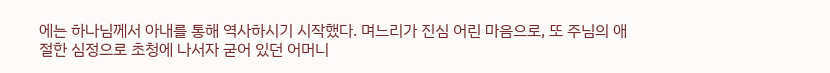에는 하나님께서 아내를 통해 역사하시기 시작했다. 며느리가 진심 어린 마음으로, 또 주님의 애절한 심정으로 초청에 나서자 굳어 있던 어머니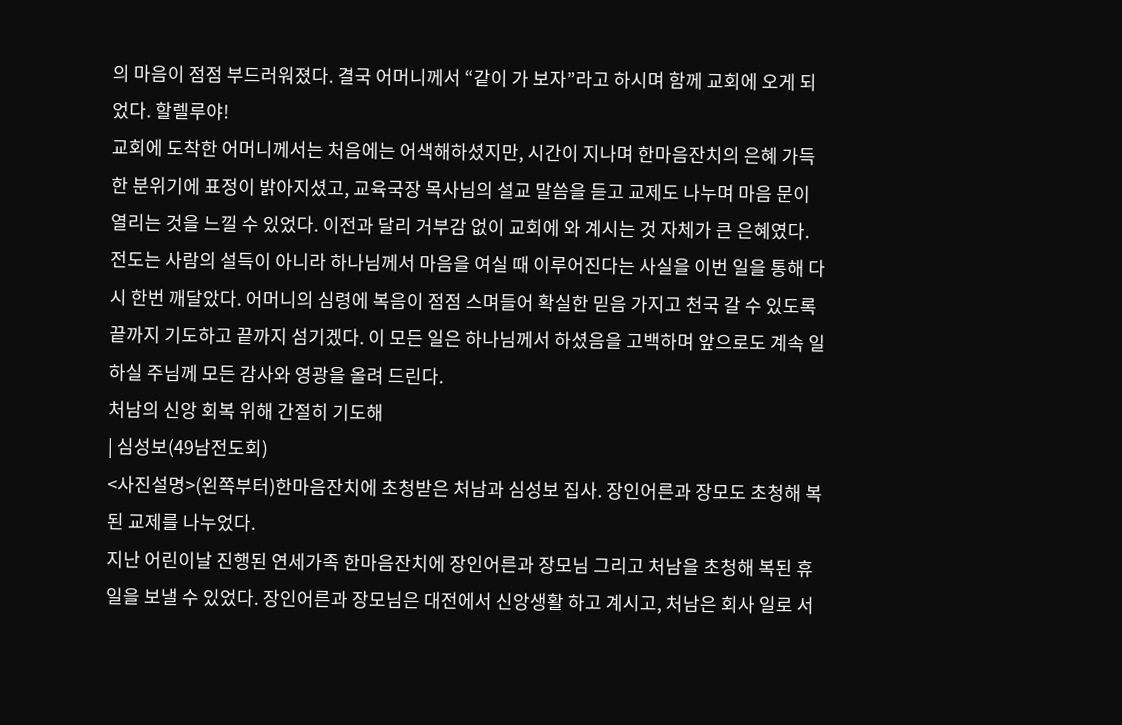의 마음이 점점 부드러워졌다. 결국 어머니께서 “같이 가 보자”라고 하시며 함께 교회에 오게 되었다. 할렐루야!
교회에 도착한 어머니께서는 처음에는 어색해하셨지만, 시간이 지나며 한마음잔치의 은혜 가득한 분위기에 표정이 밝아지셨고, 교육국장 목사님의 설교 말씀을 듣고 교제도 나누며 마음 문이 열리는 것을 느낄 수 있었다. 이전과 달리 거부감 없이 교회에 와 계시는 것 자체가 큰 은혜였다.
전도는 사람의 설득이 아니라 하나님께서 마음을 여실 때 이루어진다는 사실을 이번 일을 통해 다시 한번 깨달았다. 어머니의 심령에 복음이 점점 스며들어 확실한 믿음 가지고 천국 갈 수 있도록 끝까지 기도하고 끝까지 섬기겠다. 이 모든 일은 하나님께서 하셨음을 고백하며 앞으로도 계속 일하실 주님께 모든 감사와 영광을 올려 드린다.
처남의 신앙 회복 위해 간절히 기도해
| 심성보(49남전도회)
<사진설명>(왼쪽부터)한마음잔치에 초청받은 처남과 심성보 집사. 장인어른과 장모도 초청해 복된 교제를 나누었다.
지난 어린이날 진행된 연세가족 한마음잔치에 장인어른과 장모님 그리고 처남을 초청해 복된 휴일을 보낼 수 있었다. 장인어른과 장모님은 대전에서 신앙생활 하고 계시고, 처남은 회사 일로 서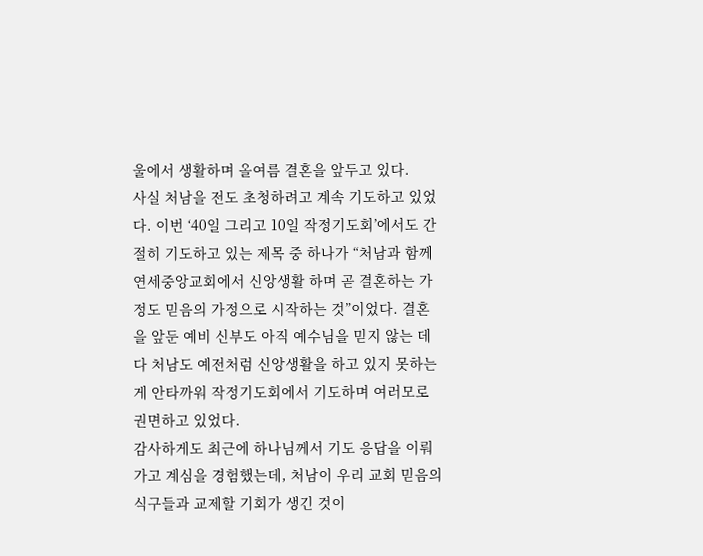울에서 생활하며 올여름 결혼을 앞두고 있다.
사실 처남을 전도 초청하려고 계속 기도하고 있었다. 이번 ‘40일 그리고 10일 작정기도회’에서도 간절히 기도하고 있는 제목 중 하나가 “처남과 함께 연세중앙교회에서 신앙생활 하며 곧 결혼하는 가정도 믿음의 가정으로 시작하는 것”이었다. 결혼을 앞둔 예비 신부도 아직 예수님을 믿지 않는 데다 처남도 예전처럼 신앙생활을 하고 있지 못하는 게 안타까워 작정기도회에서 기도하며 여러모로 권면하고 있었다.
감사하게도 최근에 하나님께서 기도 응답을 이뤄 가고 계심을 경험했는데, 처남이 우리 교회 믿음의 식구들과 교제할 기회가 생긴 것이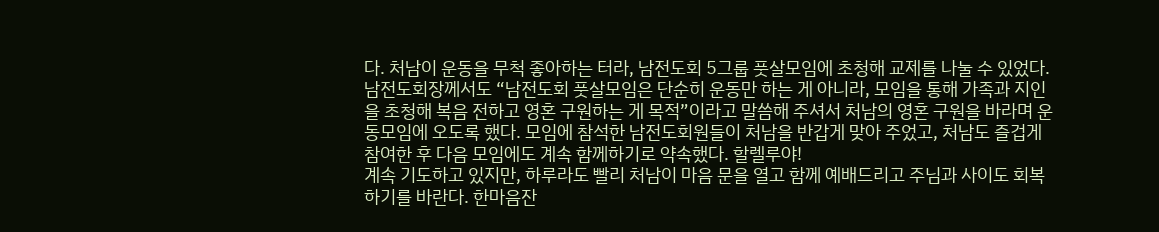다. 처남이 운동을 무척 좋아하는 터라, 남전도회 5그룹 풋살모임에 초청해 교제를 나눌 수 있었다.
남전도회장께서도 “남전도회 풋살모임은 단순히 운동만 하는 게 아니라, 모임을 통해 가족과 지인을 초청해 복음 전하고 영혼 구원하는 게 목적”이라고 말씀해 주셔서 처남의 영혼 구원을 바라며 운동모임에 오도록 했다. 모임에 참석한 남전도회원들이 처남을 반갑게 맞아 주었고, 처남도 즐겁게 참여한 후 다음 모임에도 계속 함께하기로 약속했다. 할렐루야!
계속 기도하고 있지만, 하루라도 빨리 처남이 마음 문을 열고 함께 예배드리고 주님과 사이도 회복하기를 바란다. 한마음잔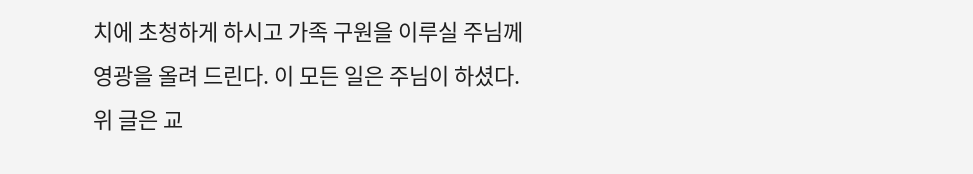치에 초청하게 하시고 가족 구원을 이루실 주님께 영광을 올려 드린다. 이 모든 일은 주님이 하셨다.
위 글은 교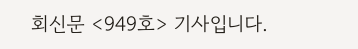회신문 <949호> 기사입니다.